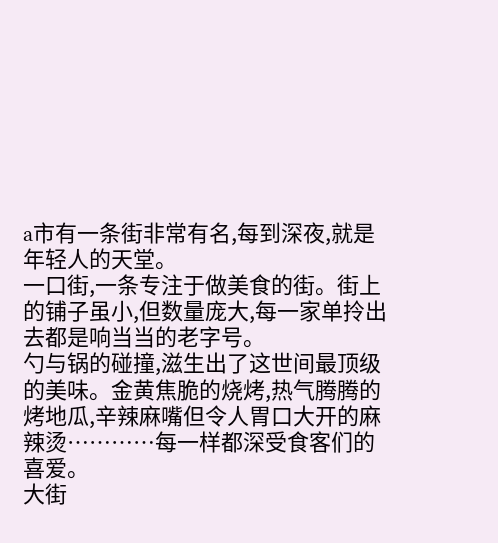a市有一条街非常有名,每到深夜,就是年轻人的天堂。
一口街,一条专注于做美食的街。街上的铺子虽小,但数量庞大,每一家单拎出去都是响当当的老字号。
勺与锅的碰撞,滋生出了这世间最顶级的美味。金黄焦脆的烧烤,热气腾腾的烤地瓜,辛辣麻嘴但令人胃口大开的麻辣烫…………每一样都深受食客们的喜爱。
大街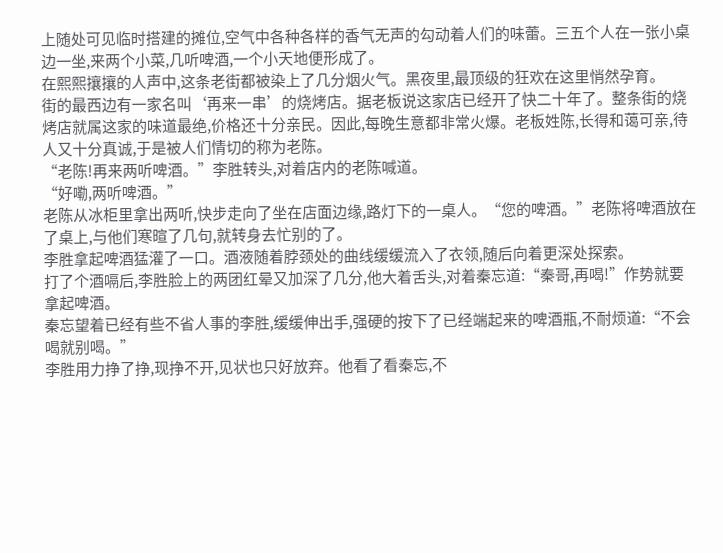上随处可见临时搭建的摊位,空气中各种各样的香气无声的勾动着人们的味蕾。三五个人在一张小桌边一坐,来两个小菜,几听啤酒,一个小天地便形成了。
在熙熙攘攘的人声中,这条老街都被染上了几分烟火气。黑夜里,最顶级的狂欢在这里悄然孕育。
街的最西边有一家名叫‘再来一串’的烧烤店。据老板说这家店已经开了快二十年了。整条街的烧烤店就属这家的味道最绝,价格还十分亲民。因此,每晚生意都非常火爆。老板姓陈,长得和蔼可亲,待人又十分真诚,于是被人们情切的称为老陈。
“老陈!再来两听啤酒。”李胜转头,对着店内的老陈喊道。
“好嘞,两听啤酒。”
老陈从冰柜里拿出两听,快步走向了坐在店面边缘,路灯下的一桌人。“您的啤酒。”老陈将啤酒放在了桌上,与他们寒暄了几句,就转身去忙别的了。
李胜拿起啤酒猛灌了一口。酒液随着脖颈处的曲线缓缓流入了衣领,随后向着更深处探索。
打了个酒嗝后,李胜脸上的两团红晕又加深了几分,他大着舌头,对着秦忘道:“秦哥,再喝!”作势就要拿起啤酒。
秦忘望着已经有些不省人事的李胜,缓缓伸出手,强硬的按下了已经端起来的啤酒瓶,不耐烦道:“不会喝就别喝。”
李胜用力挣了挣,现挣不开,见状也只好放弃。他看了看秦忘,不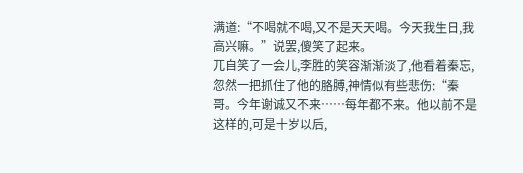满道:“不喝就不喝,又不是天天喝。今天我生日,我高兴嘛。”说罢,傻笑了起来。
兀自笑了一会儿,李胜的笑容渐渐淡了,他看着秦忘,忽然一把抓住了他的胳膊,神情似有些悲伤:“秦哥。今年谢诚又不来……每年都不来。他以前不是这样的,可是十岁以后,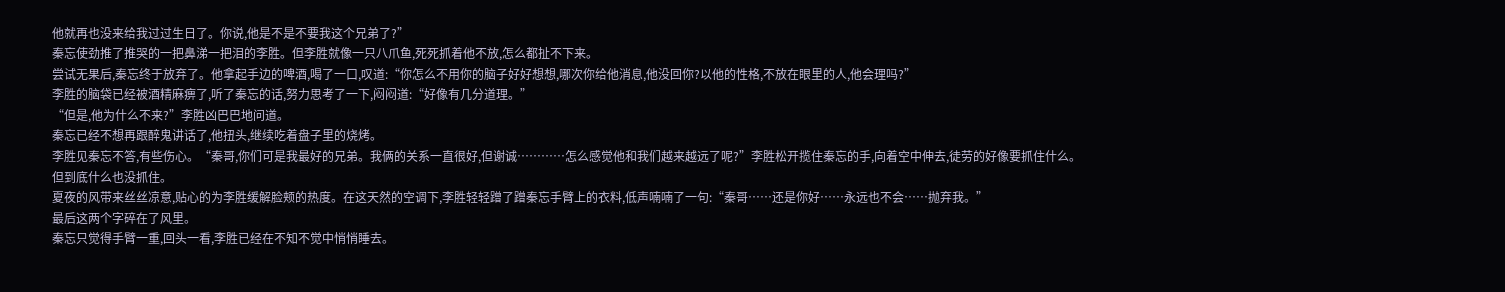他就再也没来给我过过生日了。你说,他是不是不要我这个兄弟了?”
秦忘使劲推了推哭的一把鼻涕一把泪的李胜。但李胜就像一只八爪鱼,死死抓着他不放,怎么都扯不下来。
尝试无果后,秦忘终于放弃了。他拿起手边的啤酒,喝了一口,叹道:“你怎么不用你的脑子好好想想,哪次你给他消息,他没回你?以他的性格,不放在眼里的人,他会理吗?”
李胜的脑袋已经被酒精麻痹了,听了秦忘的话,努力思考了一下,闷闷道:“好像有几分道理。”
“但是,他为什么不来?”李胜凶巴巴地问道。
秦忘已经不想再跟醉鬼讲话了,他扭头,继续吃着盘子里的烧烤。
李胜见秦忘不答,有些伤心。“秦哥,你们可是我最好的兄弟。我俩的关系一直很好,但谢诚…………怎么感觉他和我们越来越远了呢?”李胜松开揽住秦忘的手,向着空中伸去,徒劳的好像要抓住什么。
但到底什么也没抓住。
夏夜的风带来丝丝凉意,贴心的为李胜缓解脸颊的热度。在这天然的空调下,李胜轻轻蹭了蹭秦忘手臂上的衣料,低声喃喃了一句:“秦哥……还是你好……永远也不会……抛弃我。”
最后这两个字碎在了风里。
秦忘只觉得手臂一重,回头一看,李胜已经在不知不觉中悄悄睡去。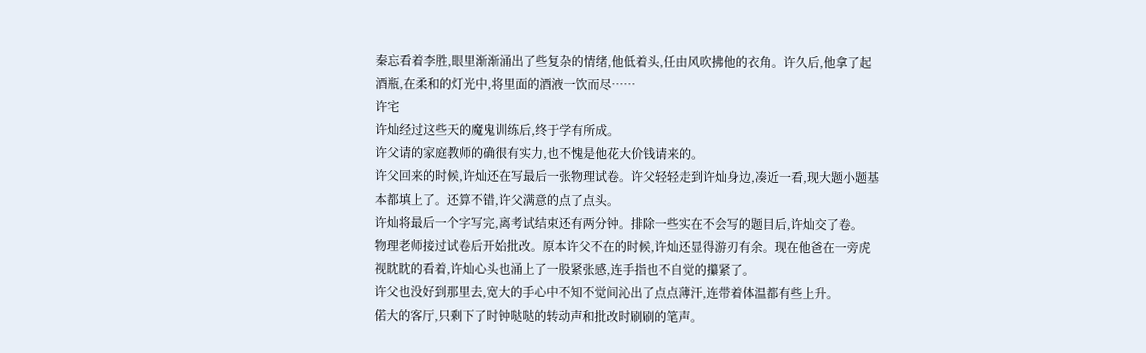秦忘看着李胜,眼里渐渐涌出了些复杂的情绪,他低着头,任由风吹拂他的衣角。许久后,他拿了起酒瓶,在柔和的灯光中,将里面的酒液一饮而尽……
许宅
许灿经过这些天的魔鬼训练后,终于学有所成。
许父请的家庭教师的确很有实力,也不愧是他花大价钱请来的。
许父回来的时候,许灿还在写最后一张物理试卷。许父轻轻走到许灿身边,凑近一看,现大题小题基本都填上了。还算不错,许父满意的点了点头。
许灿将最后一个字写完,离考试结束还有两分钟。排除一些实在不会写的题目后,许灿交了卷。
物理老师接过试卷后开始批改。原本许父不在的时候,许灿还显得游刃有余。现在他爸在一旁虎视眈眈的看着,许灿心头也涌上了一股紧张感,连手指也不自觉的攥紧了。
许父也没好到那里去,宽大的手心中不知不觉间沁出了点点薄汗,连带着体温都有些上升。
偌大的客厅,只剩下了时钟哒哒的转动声和批改时刷刷的笔声。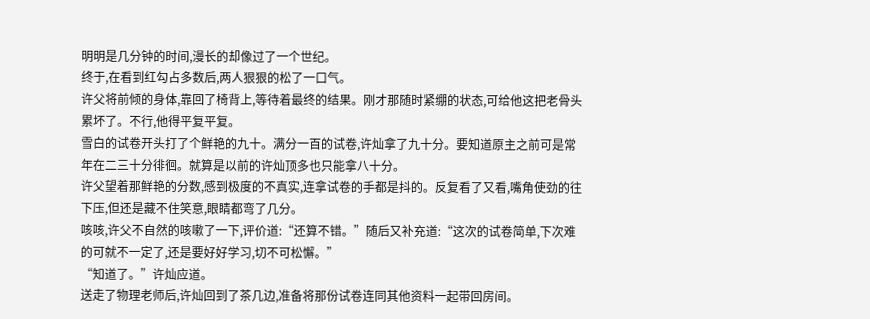明明是几分钟的时间,漫长的却像过了一个世纪。
终于,在看到红勾占多数后,两人狠狠的松了一口气。
许父将前倾的身体,靠回了椅背上,等待着最终的结果。刚才那随时紧绷的状态,可给他这把老骨头累坏了。不行,他得平复平复。
雪白的试卷开头打了个鲜艳的九十。满分一百的试卷,许灿拿了九十分。要知道原主之前可是常年在二三十分徘徊。就算是以前的许灿顶多也只能拿八十分。
许父望着那鲜艳的分数,感到极度的不真实,连拿试卷的手都是抖的。反复看了又看,嘴角使劲的往下压,但还是藏不住笑意,眼睛都弯了几分。
咳咳,许父不自然的咳嗽了一下,评价道:“还算不错。”随后又补充道:“这次的试卷简单,下次难的可就不一定了,还是要好好学习,切不可松懈。”
“知道了。”许灿应道。
送走了物理老师后,许灿回到了茶几边,准备将那份试卷连同其他资料一起带回房间。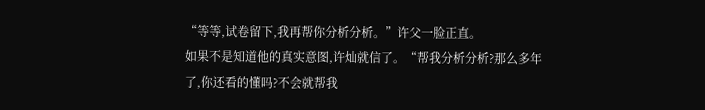“等等,试卷留下,我再帮你分析分析。”许父一脸正直。
如果不是知道他的真实意图,许灿就信了。“帮我分析分析?那么多年了,你还看的懂吗?不会就帮我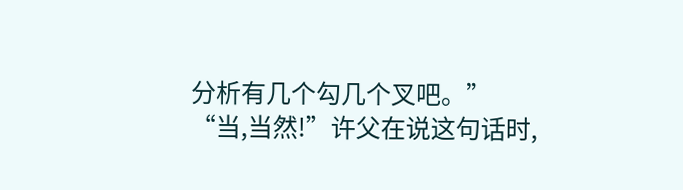分析有几个勾几个叉吧。”
“当,当然!”许父在说这句话时,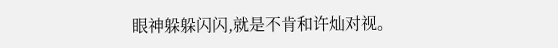眼神躲躲闪闪,就是不肯和许灿对视。